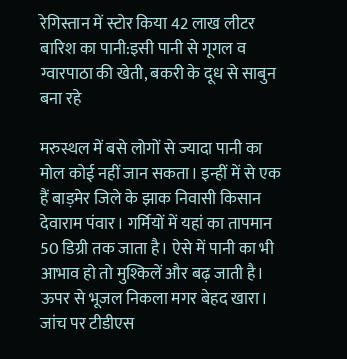रेगिस्तान में स्टोर किया 42 लाख लीटर बारिश का पानी:इसी पानी से गूगल व ग्वारपाठा की खेती, बकरी के दूध से साबुन बना रहे

मरुस्थल में बसे लोगों से ज्यादा पानी का मोल कोई नहीं जान सकता। इन्हीं में से एक हैं बाड़मेर जिले के झाक निवासी किसान देवाराम पंवार। गर्मियों में यहां का तापमान 50 डिग्री तक जाता है। ऐसे में पानी का भी आभाव हो तो मुश्किलें और बढ़ जाती है। ऊपर से भूजल निकला मगर बेहद खारा। जांच पर टीडीएस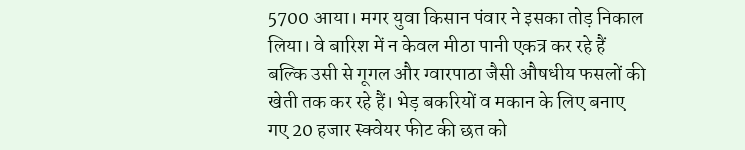5700 आया। मगर युवा किसान पंवार ने इसका तोड़ निकाल लिया। वे बारिश में न केवल मीठा पानी एकत्र कर रहे हैं बल्कि उसी से गूगल और ग्वारपाठा जैसी औषधीय फसलों की खेती तक कर रहे हैं। भेड़ बकरियों व मकान के लिए बनाए गए 20 हजार स्क्वेयर फीट की छत को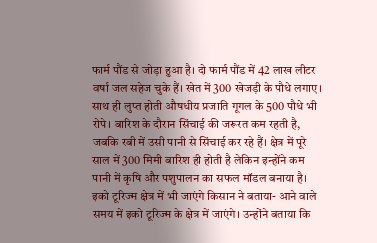फार्म पौंड से जोड़ा हुआ है। दो फार्म पौंड में 42 लाख लीटर वर्षा जल सहेज चुके हैं। खेत में 300 खेजड़ी के पौधे लगाए। साथ ही लुप्त होती औषधीय प्रजाति गूगल के 500 पौधे भी रोपे। बारिश के दौरान सिंचाई की जरूरत कम रहती है, जबकि रबी में उसी पानी से सिंचाई कर रहे हैं। क्षेत्र में पूरे साल में 300 मिमी बारिश ही होती है लेकिन इन्होंने कम पानी में कृषि और पशुपालन का सफल मॉडल बनाया है। इको टूरिज्म क्षेत्र में भी जाएंगे किसान ने बताया- आने वाले समय में इको टूरिज्म के क्षेत्र में जाएंगे। उन्होंने बताया कि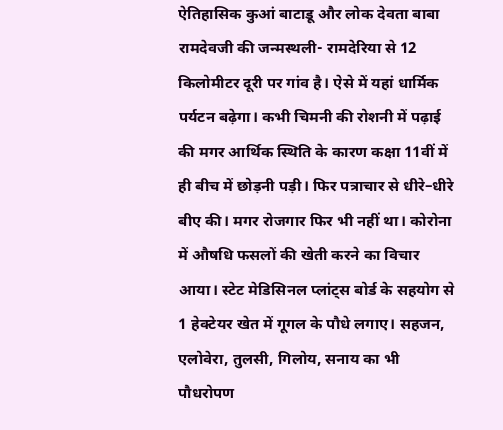ऐतिहासिक कुआं बाटाडू और लोक देवता बाबा रामदेवजी की जन्मस्थली- रामदेरिया से 12 किलोमीटर दूरी पर गांव है। ऐसे में यहां धार्मिक पर्यटन बढ़ेगा। कभी चिमनी की रोशनी में पढ़ाई की मगर आर्थिक स्थिति के कारण कक्षा 11वीं में ही बीच में छोड़नी पड़ी। फिर पत्राचार से धीरे–धीरे बीए की। मगर रोजगार फिर भी नहीं था। कोरोना में औषधि फसलों की खेती करने का विचार आया। स्टेट मेडिसिनल प्लांट्स बोर्ड के सहयोग से 1 हेक्टेयर खेत में गूगल के पौधे लगाए। सहजन, एलोवेरा, तुलसी, गिलोय, सनाय का भी पौधरोपण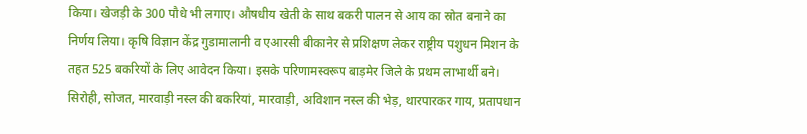किया। खेजड़ी के 300 पौधे भी लगाए। औषधीय खेती के साथ बकरी पालन से आय का स्रोत बनाने का निर्णय लिया। कृषि विज्ञान केंद्र गुडामालानी व एआरसी बीकानेर से प्रशिक्षण लेकर राष्ट्रीय पशुधन मिशन के तहत 525 बकरियों के लिए आवेदन किया। इसके परिणामस्वरूप बाड़मेर जिले के प्रथम लाभार्थी बने। सिरोही, सोजत, मारवाड़ी नस्ल की बकरियां, मारवाड़ी, अविशान नस्ल की भेड़, थारपारकर गाय, प्रतापधान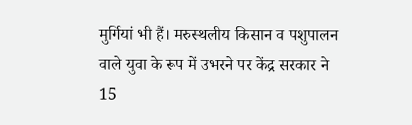मुर्गियां भी हैं। मरुस्थलीय किसान व पशुपालन वाले युवा के रूप में उभरने पर केंद्र सरकार ने 15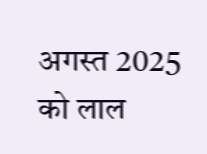अगस्त 2025 को लाल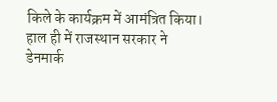किले के कार्यक्रम में आमंत्रित किया। हाल ही में राजस्थान सरकार ने डेनमार्क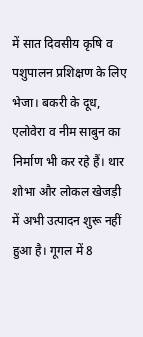में सात दिवसीय कृषि व पशुपालन प्रशिक्षण के लिए भेजा। बकरी के दूध, एलोवेरा व नीम साबुन का निर्माण भी कर रहे हैं। थार शोभा और लोकल खेजड़ी में अभी उत्पादन शुरू नहीं हुआ है। गूगल में 8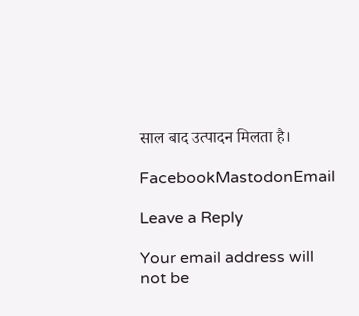साल बाद उत्पादन मिलता है।

FacebookMastodonEmail

Leave a Reply

Your email address will not be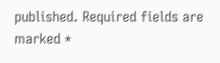published. Required fields are marked *